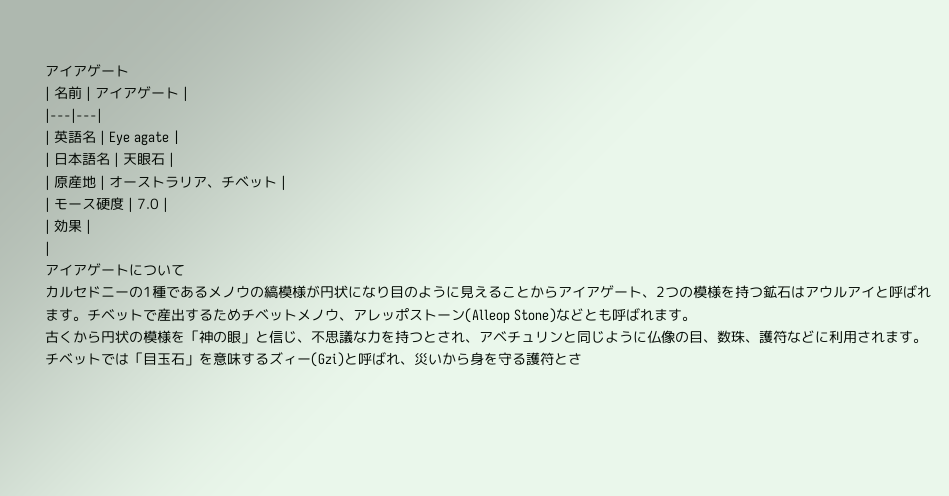アイアゲート
| 名前 | アイアゲート |
|---|---|
| 英語名 | Eye agate |
| 日本語名 | 天眼石 |
| 原産地 | オーストラリア、チベット |
| モース硬度 | 7.0 |
| 効果 |
|
アイアゲートについて
カルセドニーの1種であるメノウの縞模様が円状になり目のように見えることからアイアゲート、2つの模様を持つ鉱石はアウルアイと呼ばれます。チベットで産出するためチベットメノウ、アレッポストーン(Alleop Stone)などとも呼ばれます。
古くから円状の模様を「神の眼」と信じ、不思議な力を持つとされ、アベチュリンと同じように仏像の目、数珠、護符などに利用されます。
チベットでは「目玉石」を意味するズィー(Gzi)と呼ばれ、災いから身を守る護符とさ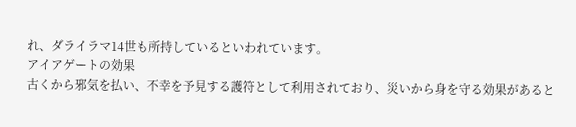れ、ダライラマ14世も所持しているといわれています。
アイアゲートの効果
古くから邪気を払い、不幸を予見する護符として利用されており、災いから身を守る効果があると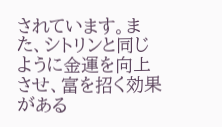されています。また、シトリンと同じように金運を向上させ、富を招く効果がある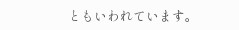ともいわれています。